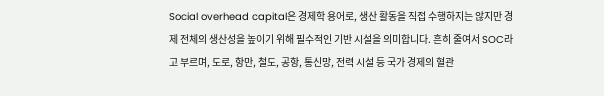Social overhead capital은 경제학 용어로, 생산 활동을 직접 수행하지는 않지만 경제 전체의 생산성을 높이기 위해 필수적인 기반 시설을 의미합니다. 흔히 줄여서 SOC라고 부르며, 도로, 항만, 철도, 공항, 통신망, 전력 시설 등 국가 경제의 혈관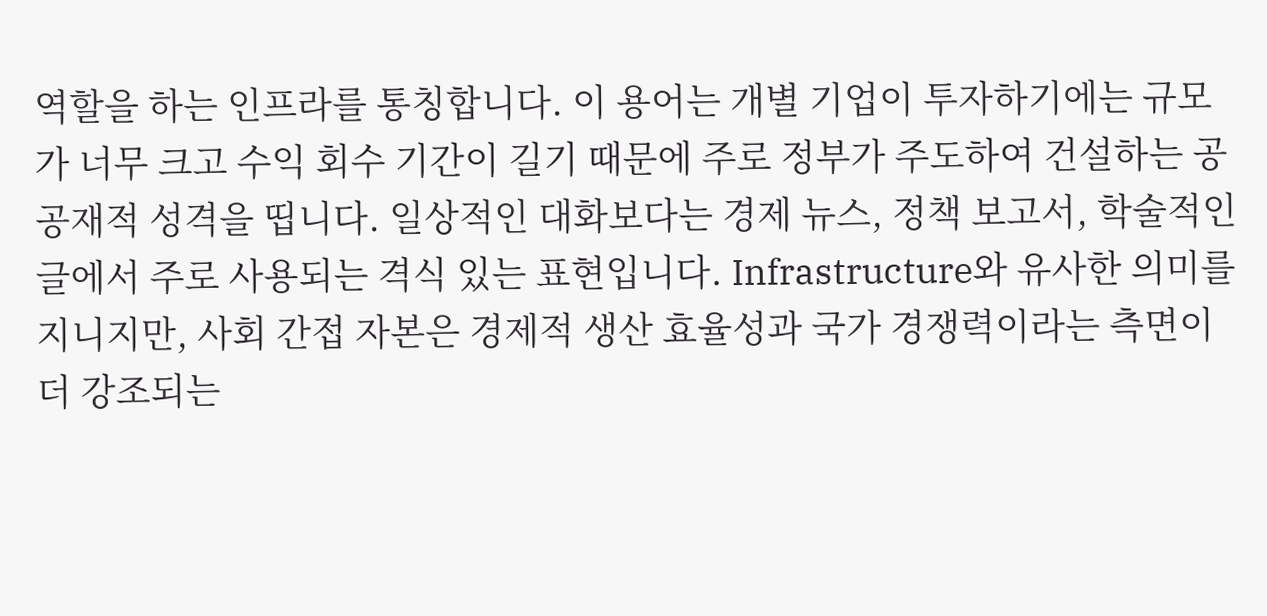역할을 하는 인프라를 통칭합니다. 이 용어는 개별 기업이 투자하기에는 규모가 너무 크고 수익 회수 기간이 길기 때문에 주로 정부가 주도하여 건설하는 공공재적 성격을 띱니다. 일상적인 대화보다는 경제 뉴스, 정책 보고서, 학술적인 글에서 주로 사용되는 격식 있는 표현입니다. Infrastructure와 유사한 의미를 지니지만, 사회 간접 자본은 경제적 생산 효율성과 국가 경쟁력이라는 측면이 더 강조되는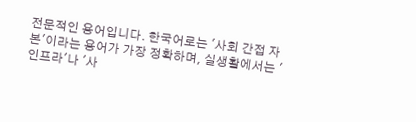전문적인 용어입니다. 한국어로는 '사회 간접 자본'이라는 용어가 가장 정확하며, 실생활에서는 '인프라'나 '사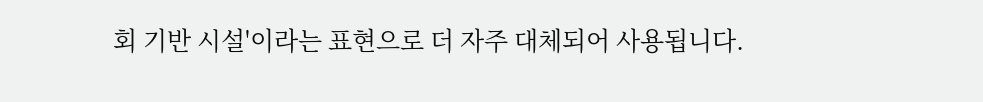회 기반 시설'이라는 표현으로 더 자주 대체되어 사용됩니다.